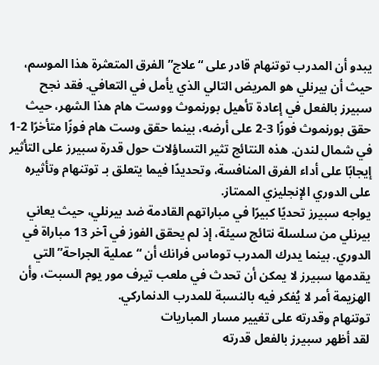يبدو أن المدرب توتنهام قادر على “علاج” الفرق المتعثرة هذا الموسم، حيث أن بيرنلي هو المريض التالي الذي يأمل في التعافي. فقد نجح سبيرز بالفعل في إعادة تأهيل بورنموث ووست هام هذا الشهر، حيث حقق بورنموث فوزًا 3-2 على أرضه، بينما حقق وست هام فوزًا متأخرًا 2-1 في شمال لندن. هذه النتائج تثير التساؤلات حول قدرة سبيرز على التأثير إيجابًا على أداء الفرق المنافسة، وتحديدًا فيما يتعلق بـ توتنهام وتأثيره على الدوري الإنجليزي الممتاز.
يواجه سبيرز تحديًا كبيرًا في مباراتهم القادمة ضد بيرنلي، حيث يعاني بيرنلي من سلسلة نتائج سيئة، إذ لم يحقق الفوز في آخر 13 مباراة في الدوري. بينما يدرك المدرب توماس فرانك أن “عملية الجراحة” التي يقدمها سبيرز لا يمكن أن تحدث في ملعب تيرف مور يوم السبت، وأن الهزيمة أمر لا يُفكر فيه بالنسبة للمدرب الدنماركي.
توتنهام وقدرته على تغيير مسار المباريات
لقد أظهر سبيرز بالفعل قدرته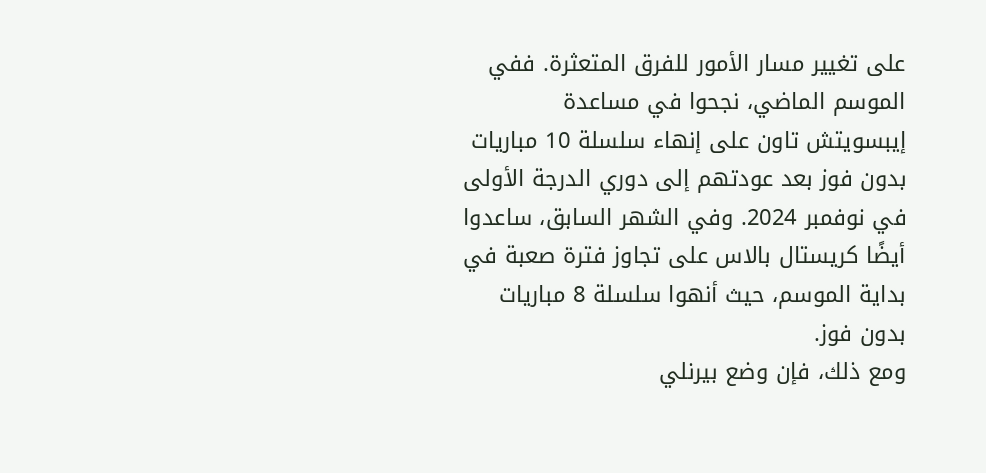على تغيير مسار الأمور للفرق المتعثرة. ففي الموسم الماضي، نجحوا في مساعدة إيبسويتش تاون على إنهاء سلسلة 10 مباريات بدون فوز بعد عودتهم إلى دوري الدرجة الأولى في نوفمبر 2024. وفي الشهر السابق، ساعدوا أيضًا كريستال بالاس على تجاوز فترة صعبة في بداية الموسم، حيث أنهوا سلسلة 8 مباريات بدون فوز.
ومع ذلك، فإن وضع بيرنلي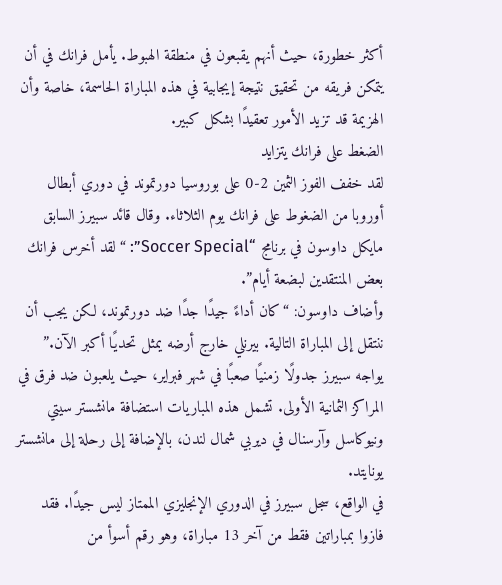أكثر خطورة، حيث أنهم يقبعون في منطقة الهبوط. يأمل فرانك في أن يتمكن فريقه من تحقيق نتيجة إيجابية في هذه المباراة الحاسمة، خاصة وأن الهزيمة قد تزيد الأمور تعقيدًا بشكل كبير.
الضغط على فرانك يتزايد
لقد خفف الفوز الثمين 2-0 على بوروسيا دورتموند في دوري أبطال أوروبا من الضغوط على فرانك يوم الثلاثاء. وقال قائد سبيرز السابق مايكل داوسون في برنامج “Soccer Special”: “لقد أخرس فرانك بعض المنتقدين لبضعة أيام”.
وأضاف داوسون: “كان أداءً جيدًا جدًا ضد دورتموند، لكن يجب أن ننتقل إلى المباراة التالية. بيرنلي خارج أرضه يمثل تحديًا أكبر الآن.”
يواجه سبيرز جدولًا زمنيًا صعبًا في شهر فبراير، حيث يلعبون ضد فرق في المراكز الثمانية الأولى. تشمل هذه المباريات استضافة مانشستر سيتي ونيوكاسل وآرسنال في ديربي شمال لندن، بالإضافة إلى رحلة إلى مانشستر يونايتد.
في الواقع، سجل سبيرز في الدوري الإنجليزي الممتاز ليس جيدًا. فقد فازوا بمباراتين فقط من آخر 13 مباراة، وهو رقم أسوأ من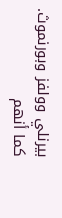بيرنلي وولفز وبورنموث. كما أنهم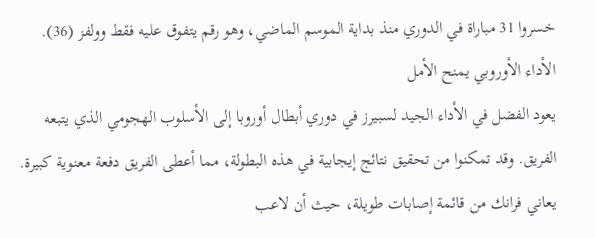خسروا 31 مباراة في الدوري منذ بداية الموسم الماضي، وهو رقم يتفوق عليه فقط وولفز (36).
الأداء الأوروبي يمنح الأمل
يعود الفضل في الأداء الجيد لسبيرز في دوري أبطال أوروبا إلى الأسلوب الهجومي الذي يتبعه الفريق. وقد تمكنوا من تحقيق نتائج إيجابية في هذه البطولة، مما أعطى الفريق دفعة معنوية كبيرة.
يعاني فرانك من قائمة إصابات طويلة، حيث أن لاعب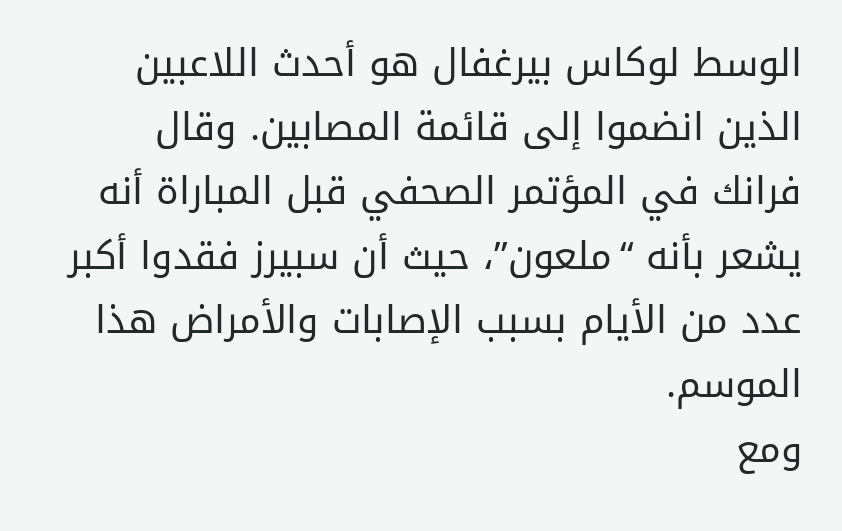الوسط لوكاس بيرغفال هو أحدث اللاعبين الذين انضموا إلى قائمة المصابين. وقال فرانك في المؤتمر الصحفي قبل المباراة أنه يشعر بأنه “ملعون”، حيث أن سبيرز فقدوا أكبر عدد من الأيام بسبب الإصابات والأمراض هذا الموسم.
ومع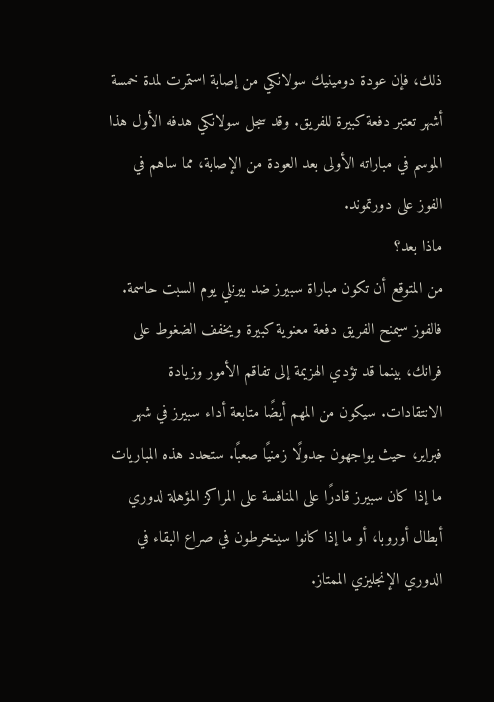ذلك، فإن عودة دومينيك سولانكي من إصابة استمرت لمدة خمسة أشهر تعتبر دفعة كبيرة للفريق. وقد سجل سولانكي هدفه الأول هذا الموسم في مباراته الأولى بعد العودة من الإصابة، مما ساهم في الفوز على دورتموند.
ماذا بعد؟
من المتوقع أن تكون مباراة سبيرز ضد بيرنلي يوم السبت حاسمة. فالفوز سيمنح الفريق دفعة معنوية كبيرة ويخفف الضغوط على فرانك، بينما قد تؤدي الهزيمة إلى تفاقم الأمور وزيادة الانتقادات. سيكون من المهم أيضًا متابعة أداء سبيرز في شهر فبراير، حيث يواجهون جدولًا زمنيًا صعبًا. ستحدد هذه المباريات ما إذا كان سبيرز قادرًا على المنافسة على المراكز المؤهلة لدوري أبطال أوروبا، أو ما إذا كانوا سينخرطون في صراع البقاء في الدوري الإنجليزي الممتاز.